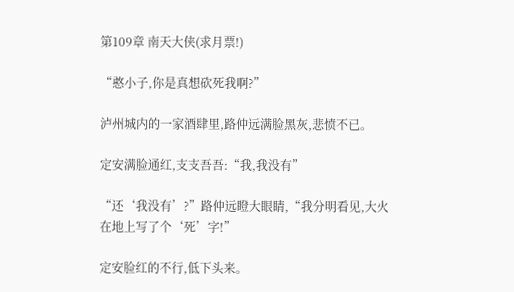第109章 南天大侠(求月票!)

“憨小子,你是真想砍死我啊?”

泸州城内的一家酒肆里,路仲远满脸黑灰,悲愤不已。

定安满脸通红,支支吾吾:“我,我没有”

“还‘我没有’?”路仲远瞪大眼睛,“我分明看见,大火在地上写了个‘死’字!”

定安脸红的不行,低下头来。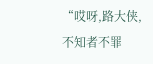“哎呀,路大侠,不知者不罪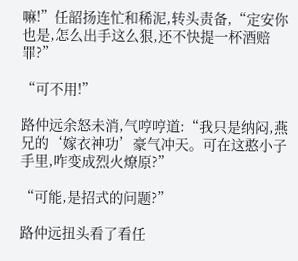嘛!”任韶扬连忙和稀泥,转头责备,“定安你也是,怎么出手这么狠,还不快提一杯酒赔罪?”

“可不用!”

路仲远余怒未消,气哼哼道:“我只是纳闷,燕兄的‘嫁衣神功’豪气冲天。可在这憨小子手里,咋变成烈火燎原?”

“可能,是招式的问题?”

路仲远扭头看了看任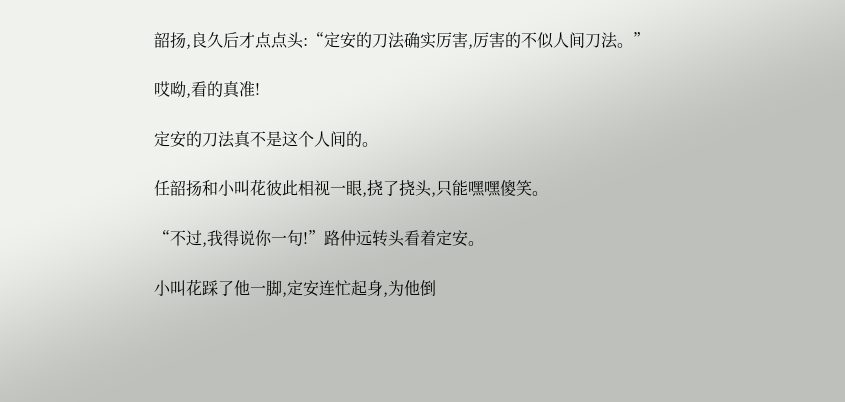韶扬,良久后才点点头:“定安的刀法确实厉害,厉害的不似人间刀法。”

哎呦,看的真准!

定安的刀法真不是这个人间的。

任韶扬和小叫花彼此相视一眼,挠了挠头,只能嘿嘿傻笑。

“不过,我得说你一句!”路仲远转头看着定安。

小叫花踩了他一脚,定安连忙起身,为他倒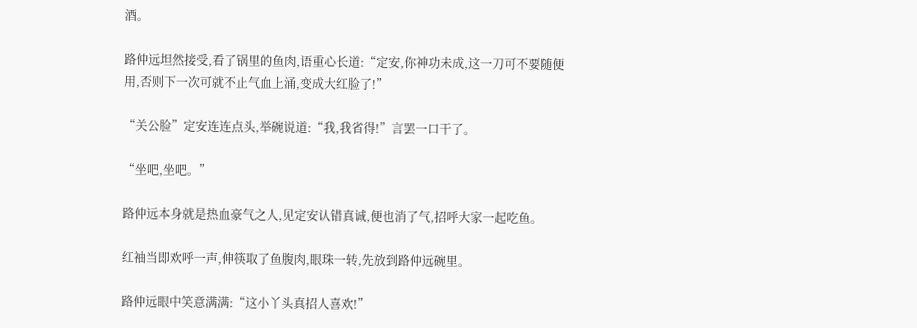酒。

路仲远坦然接受,看了锅里的鱼肉,语重心长道:“定安,你神功未成,这一刀可不要随便用,否则下一次可就不止气血上涌,变成大红脸了!”

“关公脸”定安连连点头,举碗说道:“我,我省得!”言罢一口干了。

“坐吧,坐吧。”

路仲远本身就是热血豪气之人,见定安认错真诚,便也消了气,招呼大家一起吃鱼。

红袖当即欢呼一声,伸筷取了鱼腹肉,眼珠一转,先放到路仲远碗里。

路仲远眼中笑意满满:“这小丫头真招人喜欢!”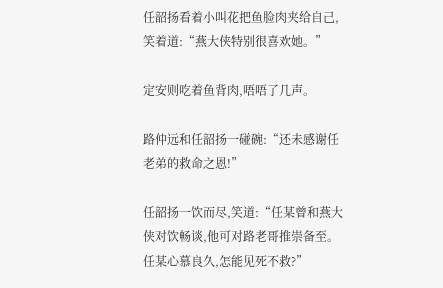任韶扬看着小叫花把鱼脸肉夹给自己,笑着道:“燕大侠特别很喜欢她。”

定安则吃着鱼背肉,唔唔了几声。

路仲远和任韶扬一碰碗:“还未感谢任老弟的救命之恩!”

任韶扬一饮而尽,笑道:“任某曾和燕大侠对饮畅谈,他可对路老哥推崇备至。任某心慕良久,怎能见死不救?”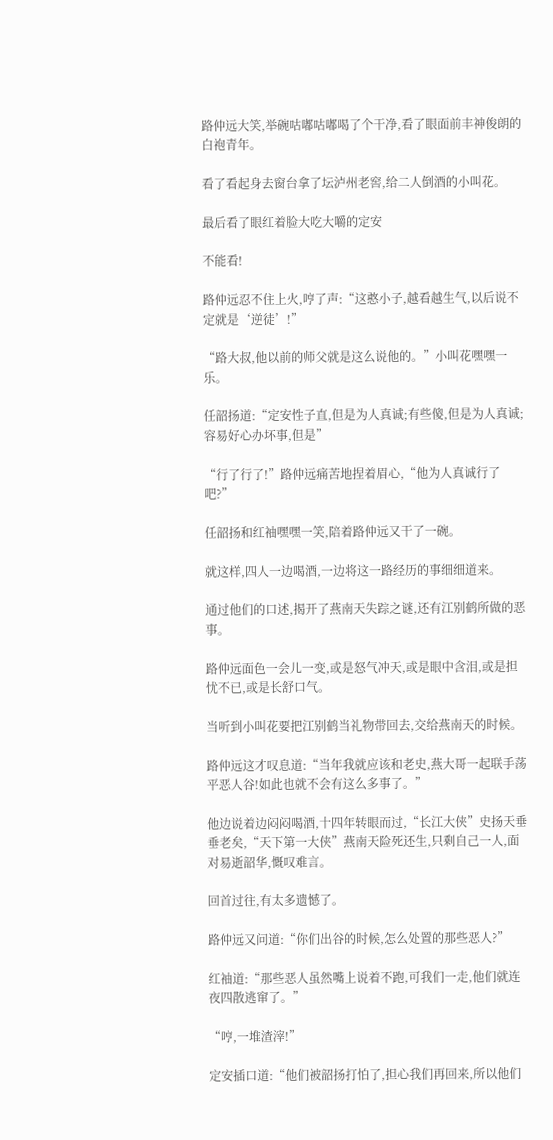路仲远大笑,举碗咕嘟咕嘟喝了个干净,看了眼面前丰神俊朗的白袍青年。

看了看起身去窗台拿了坛泸州老窖,给二人倒酒的小叫花。

最后看了眼红着脸大吃大嚼的定安

不能看!

路仲远忍不住上火,哼了声:“这憨小子,越看越生气,以后说不定就是‘逆徒’!”

“路大叔,他以前的师父就是这么说他的。”小叫花嘿嘿一乐。

任韶扬道:“定安性子直,但是为人真诚;有些傻,但是为人真诚;容易好心办坏事,但是”

“行了行了!”路仲远痛苦地捏着眉心,“他为人真诚行了吧?”

任韶扬和红袖嘿嘿一笑,陪着路仲远又干了一碗。

就这样,四人一边喝酒,一边将这一路经历的事细细道来。

通过他们的口述,揭开了燕南天失踪之谜,还有江别鹤所做的恶事。

路仲远面色一会儿一变,或是怒气冲天,或是眼中含泪,或是担忧不已,或是长舒口气。

当听到小叫花要把江别鹤当礼物带回去,交给燕南天的时候。

路仲远这才叹息道:“当年我就应该和老史,燕大哥一起联手荡平恶人谷!如此也就不会有这么多事了。”

他边说着边闷闷喝酒,十四年转眼而过,“长江大侠”史扬天垂垂老矣,“天下第一大侠”燕南天险死还生,只剩自己一人,面对易逝韶华,慨叹难言。

回首过往,有太多遗憾了。

路仲远又问道:“你们出谷的时候,怎么处置的那些恶人?”

红袖道:“那些恶人虽然嘴上说着不跑,可我们一走,他们就连夜四散逃窜了。”

“哼,一堆渣滓!”

定安插口道:“他们被韶扬打怕了,担心我们再回来,所以他们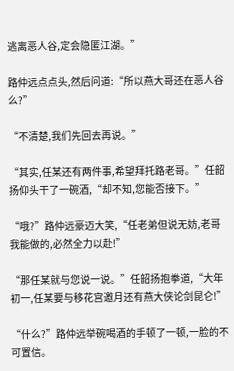逃离恶人谷,定会隐匿江湖。”

路仲远点点头,然后问道:“所以燕大哥还在恶人谷么?”

“不清楚,我们先回去再说。”

“其实,任某还有两件事,希望拜托路老哥。”任韶扬仰头干了一碗酒,“却不知,您能否接下。”

“哦?”路仲远豪迈大笑,“任老弟但说无妨,老哥我能做的,必然全力以赴!”

“那任某就与您说一说。”任韶扬抱拳道,“大年初一,任某要与移花宫邀月还有燕大侠论剑昆仑!”

“什么?”路仲远举碗喝酒的手顿了一顿,一脸的不可置信。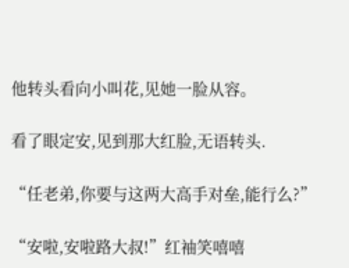他转头看向小叫花,见她一脸从容。

看了眼定安,见到那大红脸,无语转头.

“任老弟,你要与这两大高手对垒,能行么?”

“安啦,安啦路大叔!”红袖笑嘻嘻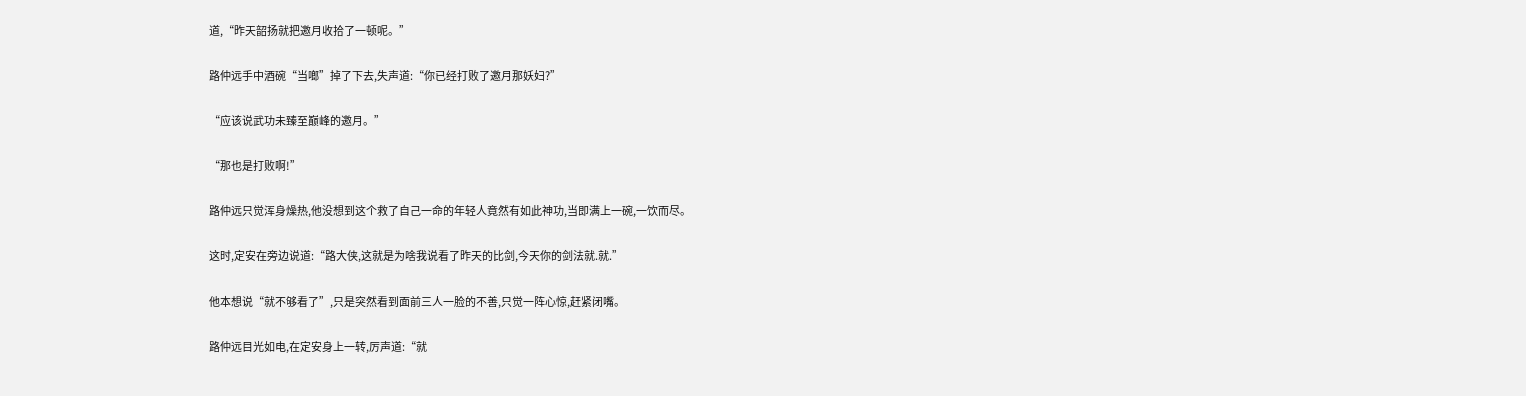道,“昨天韶扬就把邀月收拾了一顿呢。”

路仲远手中酒碗“当啷”掉了下去,失声道:“你已经打败了邀月那妖妇?”

“应该说武功未臻至巅峰的邀月。”

“那也是打败啊!”

路仲远只觉浑身燥热,他没想到这个救了自己一命的年轻人竟然有如此神功,当即满上一碗,一饮而尽。

这时,定安在旁边说道:“路大侠,这就是为啥我说看了昨天的比剑,今天你的剑法就.就.”

他本想说“就不够看了”,只是突然看到面前三人一脸的不善,只觉一阵心惊,赶紧闭嘴。

路仲远目光如电,在定安身上一转,厉声道:“就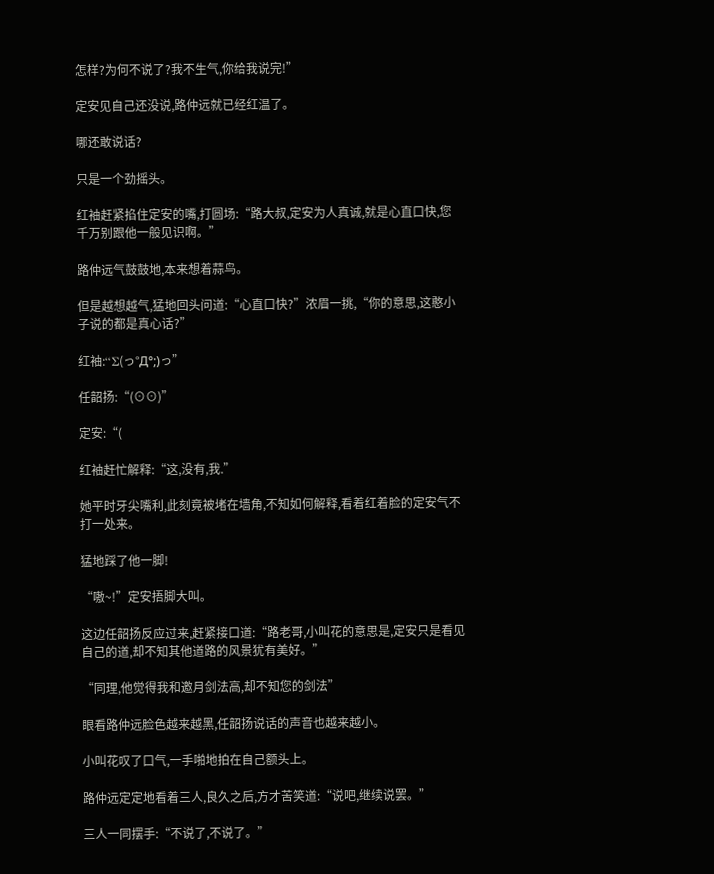怎样?为何不说了?我不生气,你给我说完!”

定安见自己还没说,路仲远就已经红温了。

哪还敢说话?

只是一个劲摇头。

红袖赶紧掐住定安的嘴,打圆场:“路大叔,定安为人真诚,就是心直口快,您千万别跟他一般见识啊。”

路仲远气鼓鼓地,本来想着蒜鸟。

但是越想越气,猛地回头问道:“心直口快?”浓眉一挑,“你的意思,这憨小子说的都是真心话?”

红袖:“Σ(っ°Д°;)っ”

任韶扬:“(⊙⊙)”

定安:“(

红袖赶忙解释:“这,没有,我.”

她平时牙尖嘴利,此刻竟被堵在墙角,不知如何解释,看着红着脸的定安气不打一处来。

猛地踩了他一脚!

“嗷~!”定安捂脚大叫。

这边任韶扬反应过来,赶紧接口道:“路老哥,小叫花的意思是,定安只是看见自己的道,却不知其他道路的风景犹有美好。”

“同理,他觉得我和邀月剑法高,却不知您的剑法”

眼看路仲远脸色越来越黑,任韶扬说话的声音也越来越小。

小叫花叹了口气,一手啪地拍在自己额头上。

路仲远定定地看着三人,良久之后,方才苦笑道:“说吧,继续说罢。”

三人一同摆手:“不说了,不说了。”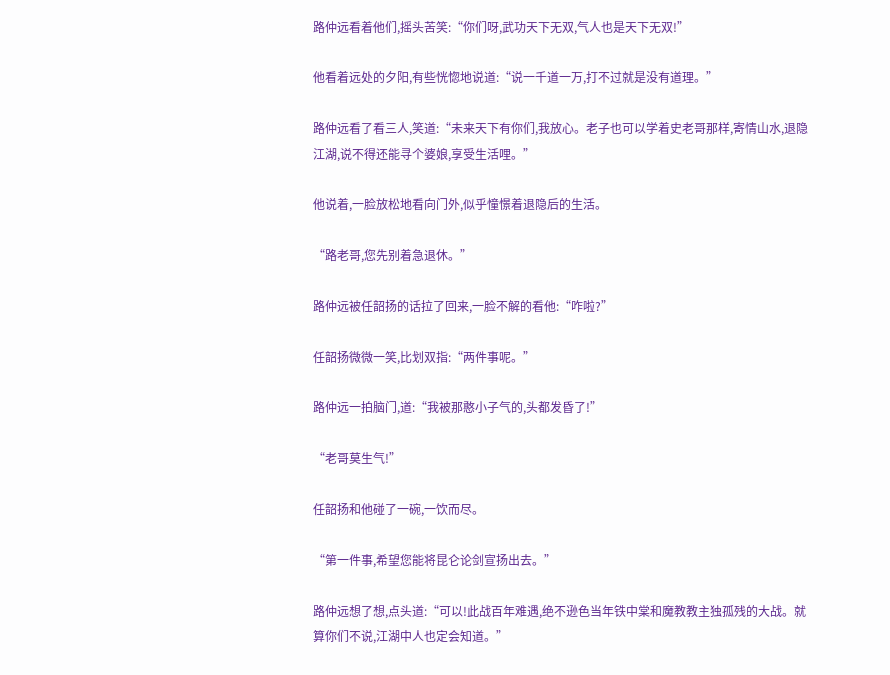路仲远看着他们,摇头苦笑:“你们呀,武功天下无双,气人也是天下无双!”

他看着远处的夕阳,有些恍惚地说道:“说一千道一万,打不过就是没有道理。”

路仲远看了看三人,笑道:“未来天下有你们,我放心。老子也可以学着史老哥那样,寄情山水,退隐江湖,说不得还能寻个婆娘,享受生活哩。”

他说着,一脸放松地看向门外,似乎憧憬着退隐后的生活。

“路老哥,您先别着急退休。”

路仲远被任韶扬的话拉了回来,一脸不解的看他:“咋啦?”

任韶扬微微一笑,比划双指:“两件事呢。”

路仲远一拍脑门,道:“我被那憨小子气的,头都发昏了!”

“老哥莫生气!”

任韶扬和他碰了一碗,一饮而尽。

“第一件事,希望您能将昆仑论剑宣扬出去。”

路仲远想了想,点头道:“可以!此战百年难遇,绝不逊色当年铁中棠和魔教教主独孤残的大战。就算你们不说,江湖中人也定会知道。”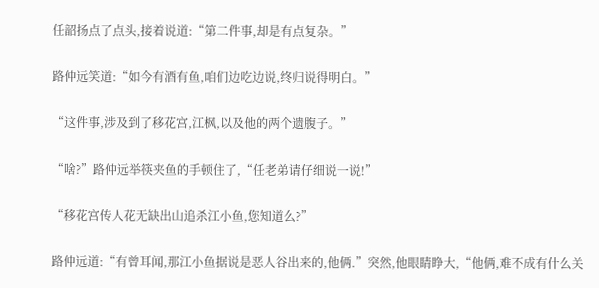任韶扬点了点头,接着说道:“第二件事,却是有点复杂。”

路仲远笑道:“如今有酒有鱼,咱们边吃边说,终归说得明白。”

“这件事,涉及到了移花宫,江枫,以及他的两个遗腹子。”

“啥?”路仲远举筷夹鱼的手顿住了,“任老弟请仔细说一说!”

“移花宫传人花无缺出山追杀江小鱼,您知道么?”

路仲远道:“有曾耳闻,那江小鱼据说是恶人谷出来的,他俩.”突然,他眼睛睁大,“他俩,难不成有什么关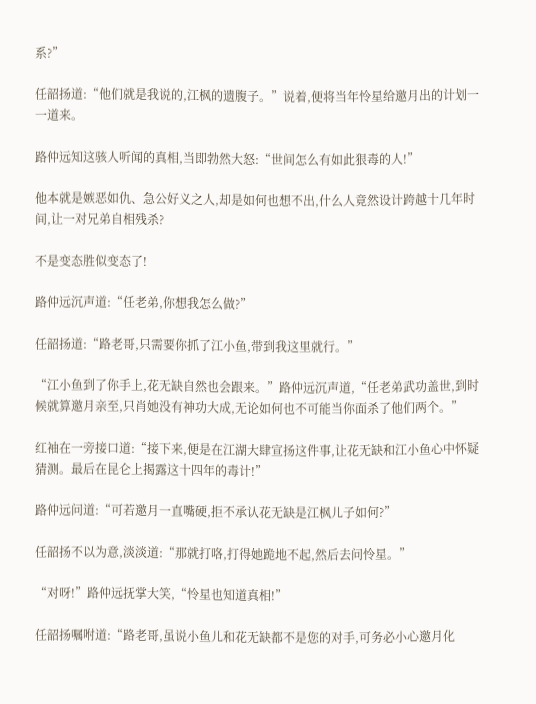系?”

任韶扬道:“他们就是我说的,江枫的遗腹子。”说着,便将当年怜星给邀月出的计划一一道来。

路仲远知这骇人听闻的真相,当即勃然大怒:“世间怎么有如此狠毒的人!”

他本就是嫉恶如仇、急公好义之人,却是如何也想不出,什么人竟然设计跨越十几年时间,让一对兄弟自相残杀?

不是变态胜似变态了!

路仲远沉声道:“任老弟,你想我怎么做?”

任韶扬道:“路老哥,只需要你抓了江小鱼,带到我这里就行。”

“江小鱼到了你手上,花无缺自然也会跟来。”路仲远沉声道,“任老弟武功盖世,到时候就算邀月亲至,只肖她没有神功大成,无论如何也不可能当你面杀了他们两个。”

红袖在一旁接口道:“接下来,便是在江湖大肆宣扬这件事,让花无缺和江小鱼心中怀疑猜测。最后在昆仑上揭露这十四年的毒计!”

路仲远问道:“可若邀月一直嘴硬,拒不承认花无缺是江枫儿子如何?”

任韶扬不以为意,淡淡道:“那就打咯,打得她跪地不起,然后去问怜星。”

“对呀!”路仲远抚掌大笑,“怜星也知道真相!”

任韶扬嘱咐道:“路老哥,虽说小鱼儿和花无缺都不是您的对手,可务必小心邀月化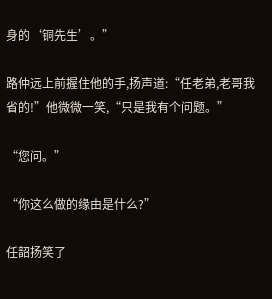身的‘铜先生’。”

路仲远上前握住他的手,扬声道:“任老弟,老哥我省的!”他微微一笑,“只是我有个问题。”

“您问。”

“你这么做的缘由是什么?”

任韶扬笑了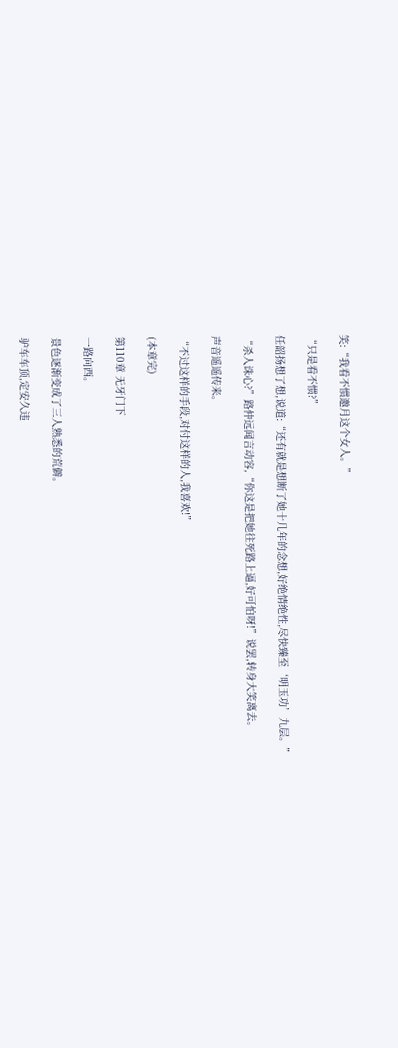笑:“我看不惯邀月这个女人。”

“只是看不惯?”

任韶扬想了想,说道:“还有就是想断了她十几年的念想,好绝情绝性,尽快臻至‘明玉功’九层。”

“杀人诛心?”路仲远闻言动容,“你这是把她往死路上逼,好可怕呀!”说罢,转身大笑离去。

声音遥遥传来。

“不过这样的手段,对付这样的人,我喜欢!”

(本章完)

第110章 无牙门下

一路向西。

景色逐渐变成了三人熟悉的荒僻。

驴车车顶,定安久违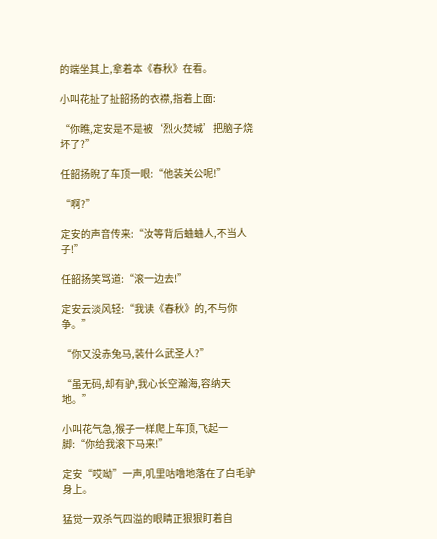的端坐其上,拿着本《春秋》在看。

小叫花扯了扯韶扬的衣襟,指着上面:

“你瞧,定安是不是被‘烈火焚城’把脑子烧坏了?”

任韶扬睨了车顶一眼:“他装关公呢!”

“啊?”

定安的声音传来:“汝等背后蛐蛐人,不当人子!”

任韶扬笑骂道:“滚一边去!”

定安云淡风轻:“我读《春秋》的,不与你争。”

“你又没赤兔马,装什么武圣人?”

“虽无码,却有驴,我心长空瀚海,容纳天地。”

小叫花气急,猴子一样爬上车顶,飞起一脚:“你给我滚下马来!”

定安“哎呦”一声,叽里咕噜地落在了白毛驴身上。

猛觉一双杀气四溢的眼睛正狠狠盯着自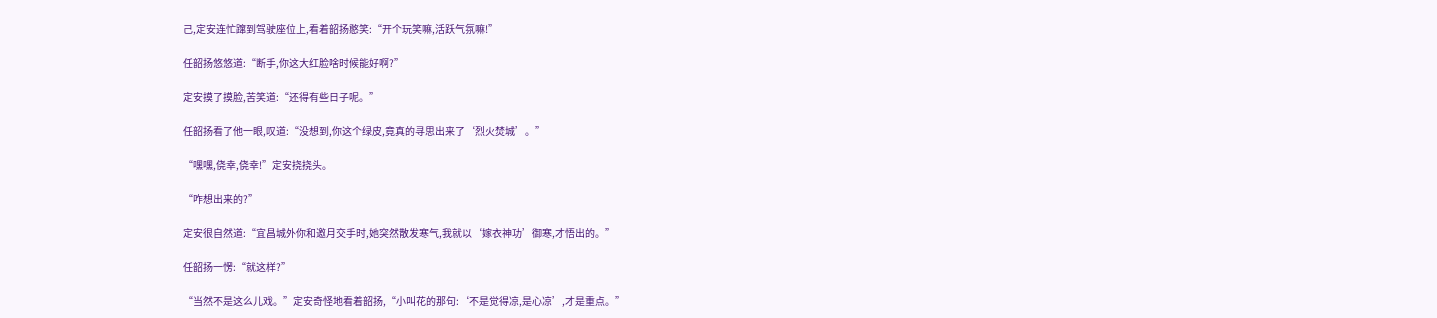己,定安连忙蹿到驾驶座位上,看着韶扬憨笑:“开个玩笑嘛,活跃气氛嘛!”

任韶扬悠悠道:“断手,你这大红脸啥时候能好啊?”

定安摸了摸脸,苦笑道:“还得有些日子呢。”

任韶扬看了他一眼,叹道:“没想到,你这个绿皮,竟真的寻思出来了‘烈火焚城’。”

“嘿嘿,侥幸,侥幸!”定安挠挠头。

“咋想出来的?”

定安很自然道:“宜昌城外你和邀月交手时,她突然散发寒气,我就以‘嫁衣神功’御寒,才悟出的。”

任韶扬一愣:“就这样?”

“当然不是这么儿戏。”定安奇怪地看着韶扬,“小叫花的那句:‘不是觉得凉,是心凉’,才是重点。”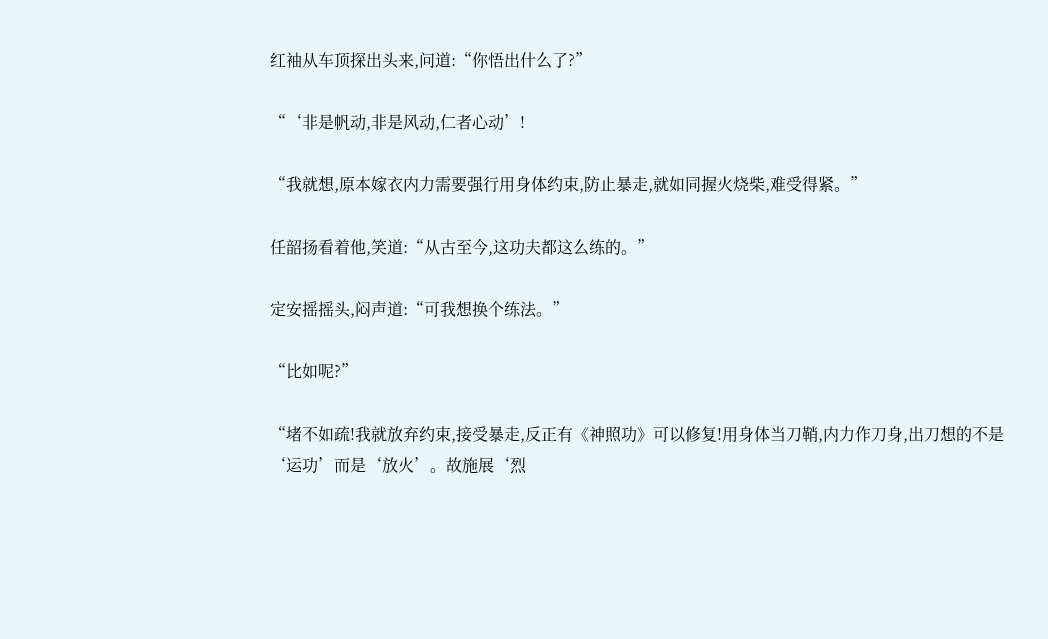红袖从车顶探出头来,问道:“你悟出什么了?”

“‘非是帆动,非是风动,仁者心动’!

“我就想,原本嫁衣内力需要强行用身体约束,防止暴走,就如同握火烧柴,难受得紧。”

任韶扬看着他,笑道:“从古至今,这功夫都这么练的。”

定安摇摇头,闷声道:“可我想换个练法。”

“比如呢?”

“堵不如疏!我就放弃约束,接受暴走,反正有《神照功》可以修复!用身体当刀鞘,内力作刀身,出刀想的不是‘运功’而是‘放火’。故施展‘烈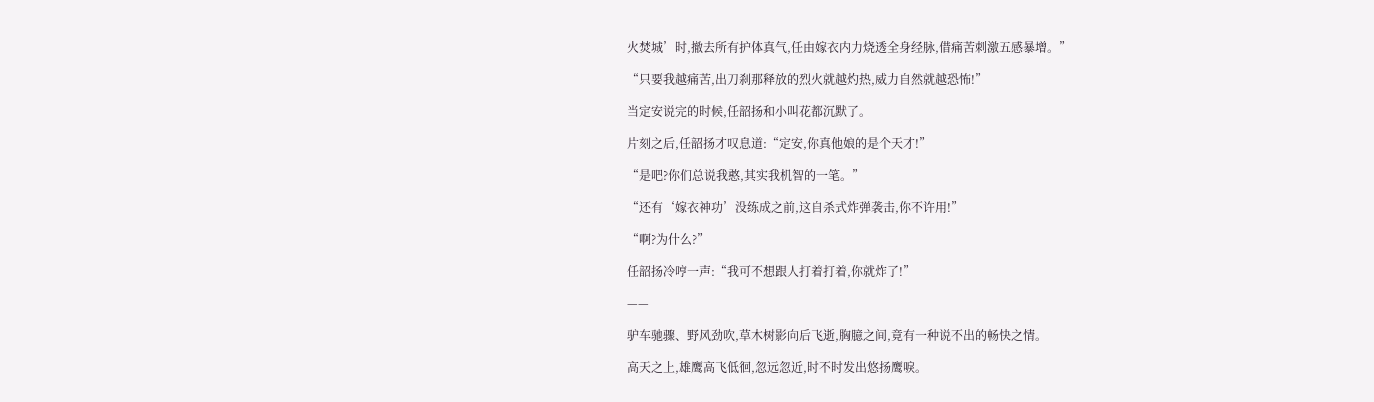火焚城’时,撤去所有护体真气,任由嫁衣内力烧透全身经脉,借痛苦刺激五感暴增。”

“只要我越痛苦,出刀刹那释放的烈火就越灼热,威力自然就越恐怖!”

当定安说完的时候,任韶扬和小叫花都沉默了。

片刻之后,任韶扬才叹息道:“定安,你真他娘的是个天才!”

“是吧?你们总说我憨,其实我机智的一笔。”

“还有‘嫁衣神功’没练成之前,这自杀式炸弹袭击,你不许用!”

“啊?为什么?”

任韶扬冷哼一声:“我可不想跟人打着打着,你就炸了!”

——

驴车驰骤、野风劲吹,草木树影向后飞逝,胸臆之间,竟有一种说不出的畅快之情。

高天之上,雄鹰高飞低徊,忽远忽近,时不时发出悠扬鹰唳。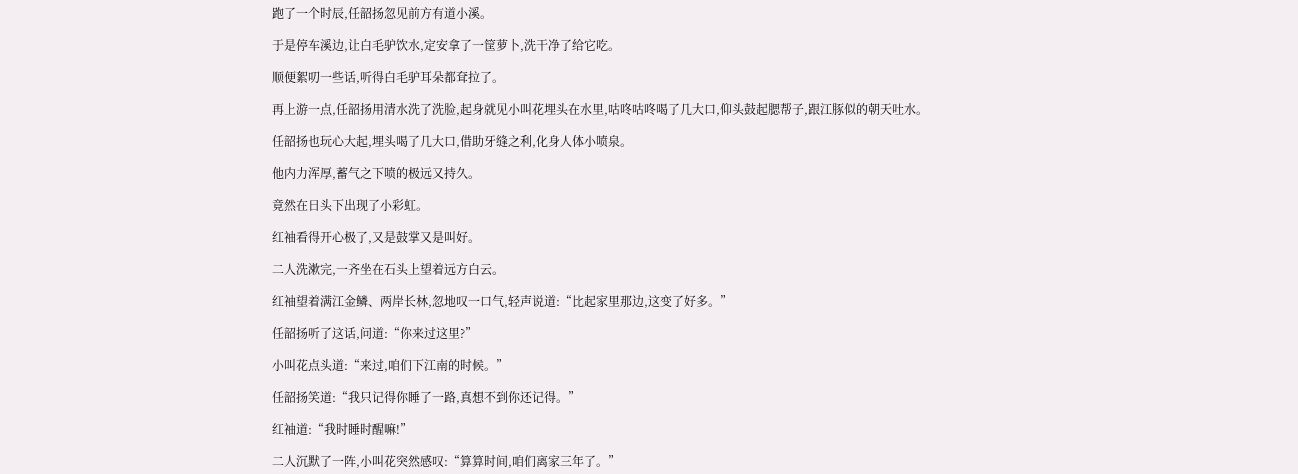跑了一个时辰,任韶扬忽见前方有道小溪。

于是停车溪边,让白毛驴饮水,定安拿了一筐萝卜,洗干净了给它吃。

顺便絮叨一些话,听得白毛驴耳朵都耷拉了。

再上游一点,任韶扬用清水洗了洗脸,起身就见小叫花埋头在水里,咕咚咕咚喝了几大口,仰头鼓起腮帮子,跟江豚似的朝天吐水。

任韶扬也玩心大起,埋头喝了几大口,借助牙缝之利,化身人体小喷泉。

他内力浑厚,蓄气之下喷的极远又持久。

竟然在日头下出现了小彩虹。

红袖看得开心极了,又是鼓掌又是叫好。

二人洗漱完,一齐坐在石头上望着远方白云。

红袖望着满江金鳞、两岸长林,忽地叹一口气,轻声说道:“比起家里那边,这变了好多。”

任韶扬听了这话,问道:“你来过这里?”

小叫花点头道:“来过,咱们下江南的时候。”

任韶扬笑道:“我只记得你睡了一路,真想不到你还记得。”

红袖道:“我时睡时醒嘛!”

二人沉默了一阵,小叫花突然感叹:“算算时间,咱们离家三年了。”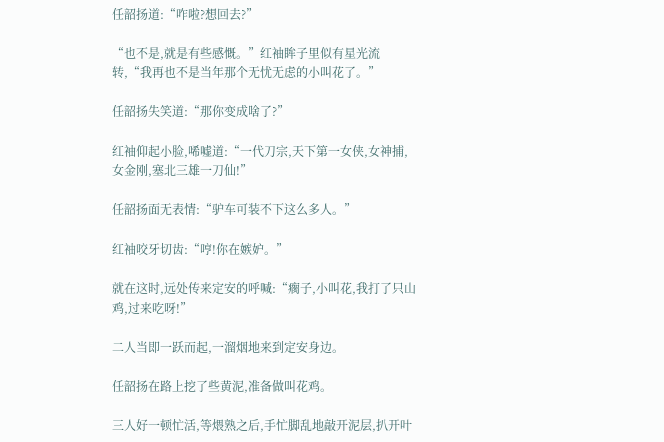任韶扬道:“咋啦?想回去?”

“也不是,就是有些感慨。”红袖眸子里似有星光流转,“我再也不是当年那个无忧无虑的小叫花了。”

任韶扬失笑道:“那你变成啥了?”

红袖仰起小脸,唏嘘道:“一代刀宗,天下第一女侠,女神捕,女金刚,塞北三雄一刀仙!”

任韶扬面无表情:“驴车可装不下这么多人。”

红袖咬牙切齿:“哼!你在嫉妒。”

就在这时,远处传来定安的呼喊:“瘸子,小叫花,我打了只山鸡,过来吃呀!”

二人当即一跃而起,一溜烟地来到定安身边。

任韶扬在路上挖了些黄泥,准备做叫花鸡。

三人好一顿忙活,等煨熟之后,手忙脚乱地敲开泥层,扒开叶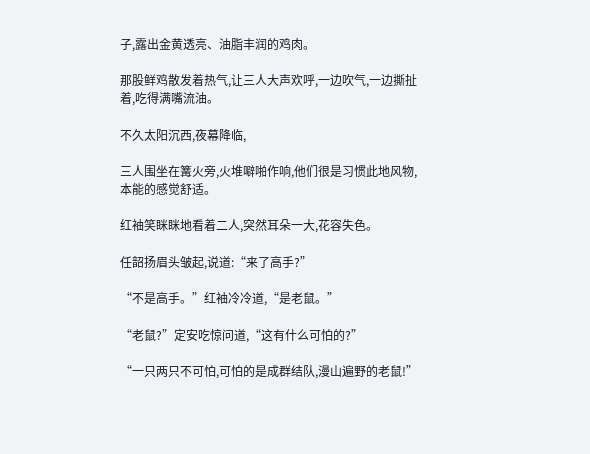子,露出金黄透亮、油脂丰润的鸡肉。

那股鲜鸡散发着热气,让三人大声欢呼,一边吹气,一边撕扯着,吃得满嘴流油。

不久太阳沉西,夜幕降临,

三人围坐在篝火旁,火堆噼啪作响,他们很是习惯此地风物,本能的感觉舒适。

红袖笑眯眯地看着二人,突然耳朵一大,花容失色。

任韶扬眉头皱起,说道:“来了高手?”

“不是高手。”红袖冷冷道,“是老鼠。”

“老鼠?”定安吃惊问道,“这有什么可怕的?”

“一只两只不可怕,可怕的是成群结队,漫山遍野的老鼠!”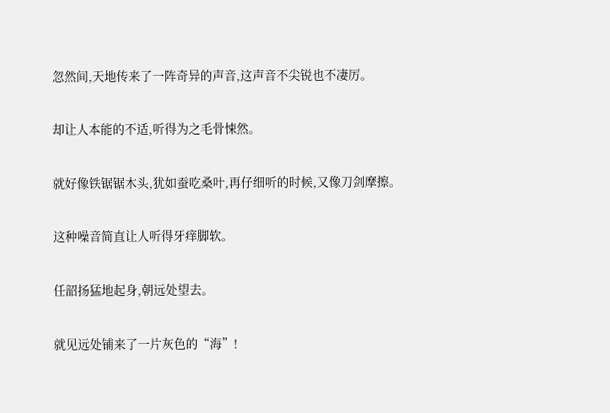忽然间,天地传来了一阵奇异的声音,这声音不尖锐也不凄厉。

却让人本能的不适,听得为之毛骨悚然。

就好像铁锯锯木头,犹如蚕吃桑叶,再仔细听的时候,又像刀剑摩擦。

这种噪音简直让人听得牙痒脚软。

任韶扬猛地起身,朝远处望去。

就见远处铺来了一片灰色的“海”!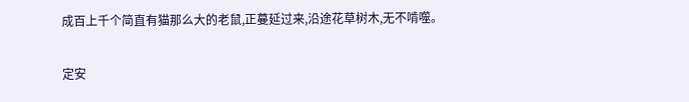成百上千个简直有猫那么大的老鼠,正蔓延过来,沿途花草树木,无不啃噬。

定安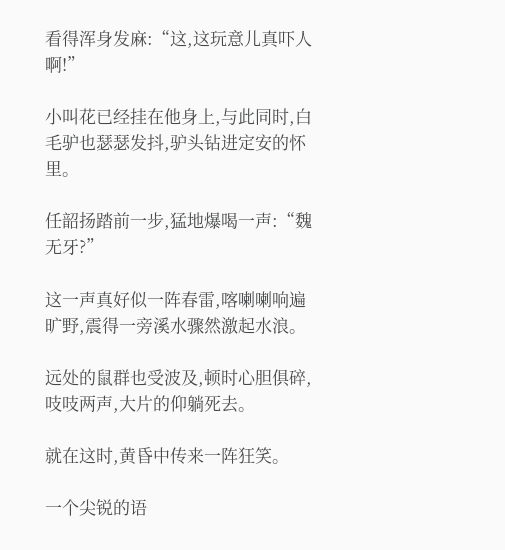看得浑身发麻:“这,这玩意儿真吓人啊!”

小叫花已经挂在他身上,与此同时,白毛驴也瑟瑟发抖,驴头钻进定安的怀里。

任韶扬踏前一步,猛地爆喝一声:“魏无牙?”

这一声真好似一阵春雷,喀喇喇响遍旷野,震得一旁溪水骤然激起水浪。

远处的鼠群也受波及,顿时心胆俱碎,吱吱两声,大片的仰躺死去。

就在这时,黄昏中传来一阵狂笑。

一个尖锐的语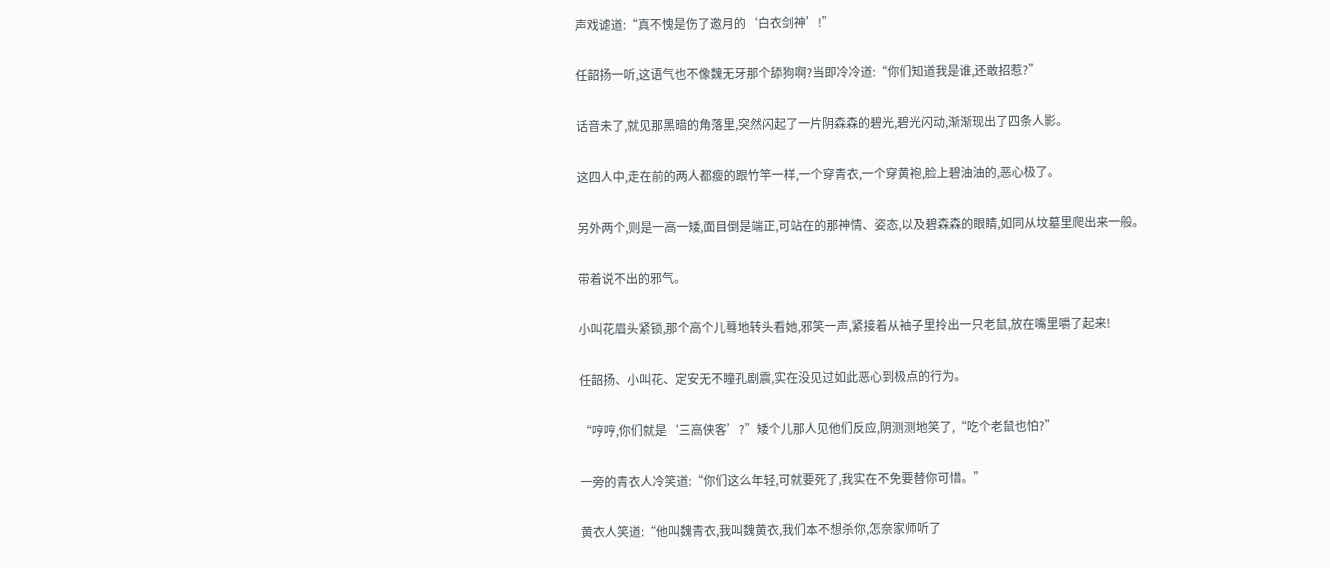声戏谑道:“真不愧是伤了邀月的‘白衣剑神’!”

任韶扬一听,这语气也不像魏无牙那个舔狗啊?当即冷冷道:“你们知道我是谁,还敢招惹?”

话音未了,就见那黑暗的角落里,突然闪起了一片阴森森的碧光,碧光闪动,渐渐现出了四条人影。

这四人中,走在前的两人都瘦的跟竹竿一样,一个穿青衣,一个穿黄袍,脸上碧油油的,恶心极了。

另外两个,则是一高一矮,面目倒是端正,可站在的那神情、姿态,以及碧森森的眼睛,如同从坟墓里爬出来一般。

带着说不出的邪气。

小叫花眉头紧锁,那个高个儿蓦地转头看她,邪笑一声,紧接着从袖子里拎出一只老鼠,放在嘴里嚼了起来!

任韶扬、小叫花、定安无不瞳孔剧震,实在没见过如此恶心到极点的行为。

“哼哼,你们就是‘三高侠客’?”矮个儿那人见他们反应,阴测测地笑了,“吃个老鼠也怕?”

一旁的青衣人冷笑道:“你们这么年轻,可就要死了,我实在不免要替你可惜。”

黄衣人笑道:“他叫魏青衣,我叫魏黄衣,我们本不想杀你,怎奈家师听了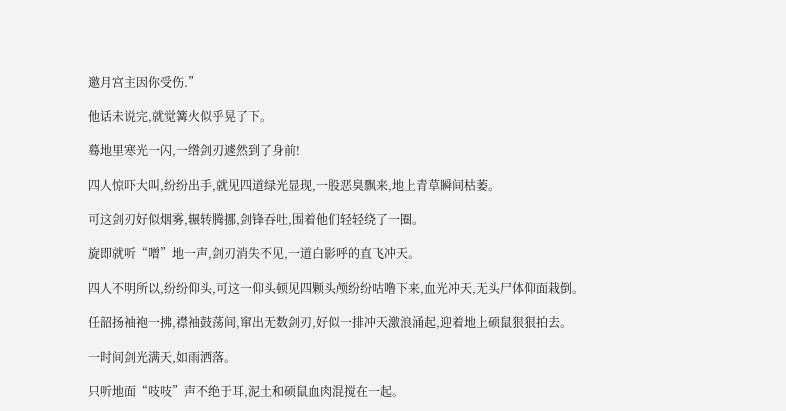邀月宫主因你受伤.”

他话未说完,就觉篝火似乎晃了下。

蓦地里寒光一闪,一绺剑刃遽然到了身前!

四人惊吓大叫,纷纷出手,就见四道绿光显现,一股恶臭飘来,地上青草瞬间枯萎。

可这剑刃好似烟雾,辗转腾挪,剑锋吞吐,围着他们轻轻绕了一圈。

旋即就听“噌”地一声,剑刃消失不见,一道白影呼的直飞冲天。

四人不明所以,纷纷仰头,可这一仰头顿见四颗头颅纷纷咕噜下来,血光冲天,无头尸体仰面栽倒。

任韶扬袖袍一拂,襟袖鼓荡间,窜出无数剑刃,好似一排冲天激浪涌起,迎着地上硕鼠狠狠拍去。

一时间剑光满天,如雨洒落。

只听地面“吱吱”声不绝于耳,泥土和硕鼠血肉混搅在一起。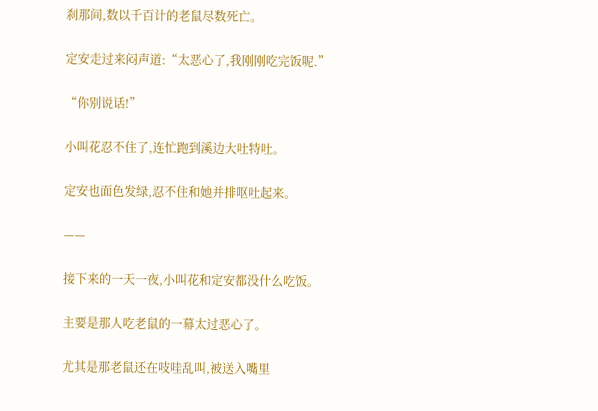刹那间,数以千百计的老鼠尽数死亡。

定安走过来闷声道:“太恶心了,我刚刚吃完饭呢.”

“你别说话!”

小叫花忍不住了,连忙跑到溪边大吐特吐。

定安也面色发绿,忍不住和她并排呕吐起来。

——

接下来的一天一夜,小叫花和定安都没什么吃饭。

主要是那人吃老鼠的一幕太过恶心了。

尤其是那老鼠还在吱哇乱叫,被送入嘴里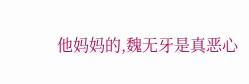他妈妈的,魏无牙是真恶心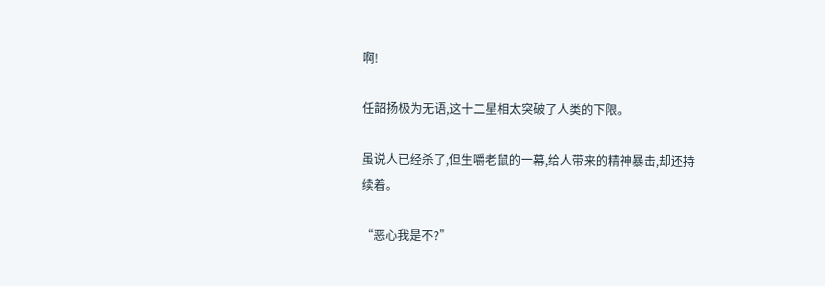啊!

任韶扬极为无语,这十二星相太突破了人类的下限。

虽说人已经杀了,但生嚼老鼠的一幕,给人带来的精神暴击,却还持续着。

“恶心我是不?”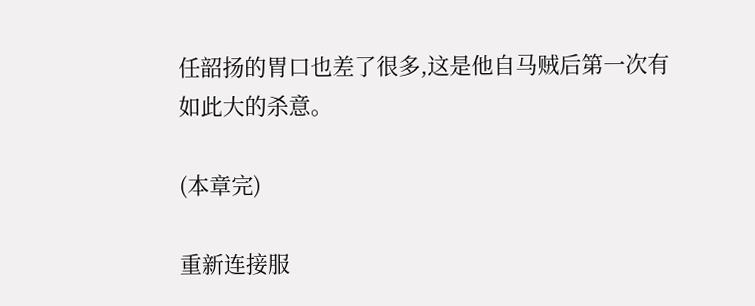任韶扬的胃口也差了很多,这是他自马贼后第一次有如此大的杀意。

(本章完)

重新连接服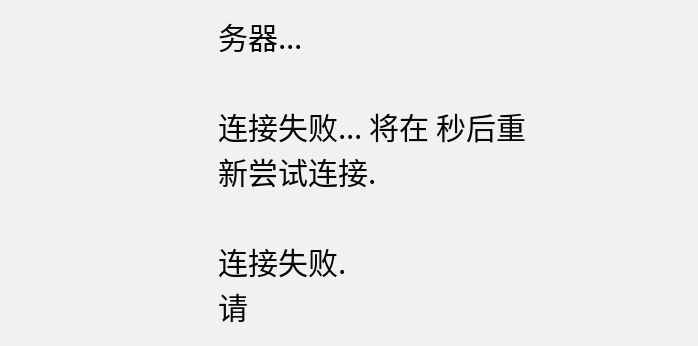务器...

连接失败... 将在 秒后重新尝试连接.

连接失败.
请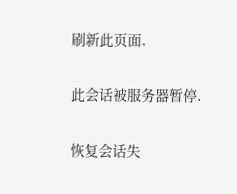刷新此页面.

此会话被服务器暂停.

恢复会话失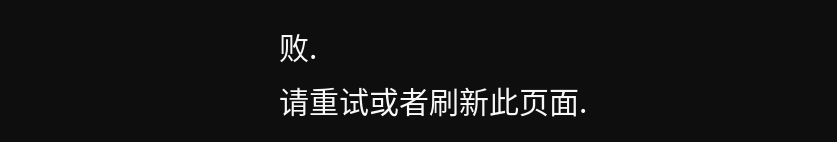败.
请重试或者刷新此页面.